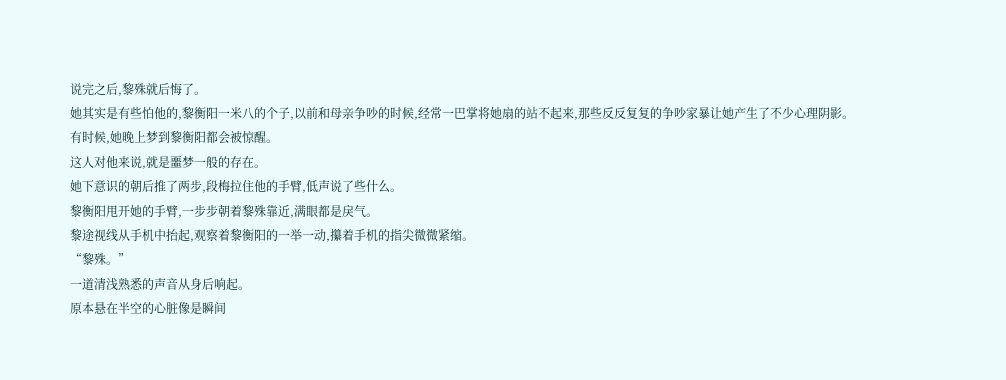说完之后,黎殊就后悔了。
她其实是有些怕他的,黎衡阳一米八的个子,以前和母亲争吵的时候,经常一巴掌将她扇的站不起来,那些反反复复的争吵家暴让她产生了不少心理阴影。
有时候,她晚上梦到黎衡阳都会被惊醒。
这人对他来说,就是噩梦一般的存在。
她下意识的朝后推了两步,段梅拉住他的手臂,低声说了些什么。
黎衡阳甩开她的手臂,一步步朝着黎殊靠近,满眼都是戾气。
黎途视线从手机中抬起,观察着黎衡阳的一举一动,攥着手机的指尖微微紧缩。
“黎殊。”
一道清浅熟悉的声音从身后响起。
原本悬在半空的心脏像是瞬间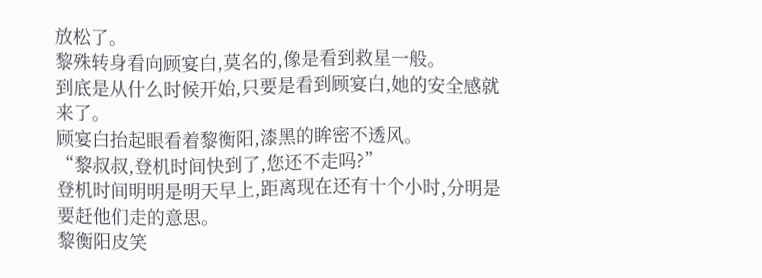放松了。
黎殊转身看向顾宴白,莫名的,像是看到救星一般。
到底是从什么时候开始,只要是看到顾宴白,她的安全感就来了。
顾宴白抬起眼看着黎衡阳,漆黑的眸密不透风。
“黎叔叔,登机时间快到了,您还不走吗?”
登机时间明明是明天早上,距离现在还有十个小时,分明是要赶他们走的意思。
黎衡阳皮笑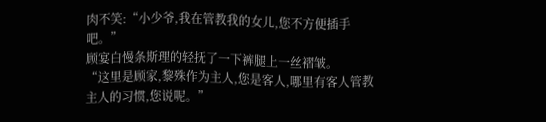肉不笑:“小少爷,我在管教我的女儿,您不方便插手吧。”
顾宴白慢条斯理的轻抚了一下裤腿上一丝褶皱。
“这里是顾家,黎殊作为主人,您是客人,哪里有客人管教主人的习惯,您说呢。”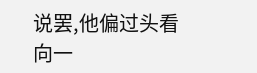说罢,他偏过头看向一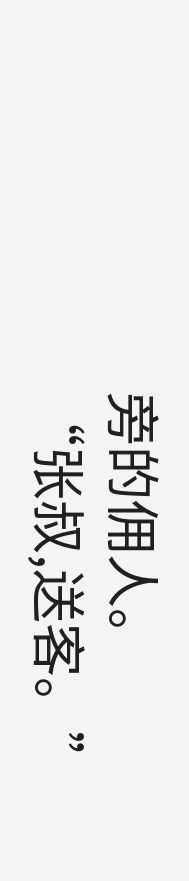旁的佣人。
“张叔,送客。”